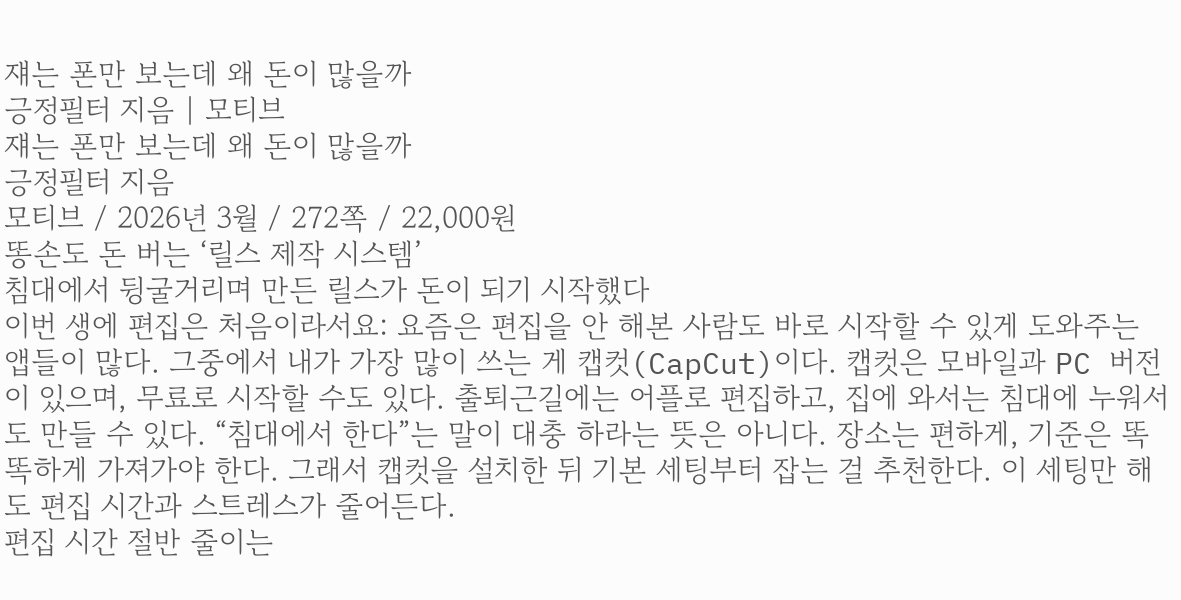쟤는 폰만 보는데 왜 돈이 많을까
긍정필터 지음 | 모티브
쟤는 폰만 보는데 왜 돈이 많을까
긍정필터 지음
모티브 / 2026년 3월 / 272쪽 / 22,000원
똥손도 돈 버는 ‘릴스 제작 시스템’
침대에서 뒹굴거리며 만든 릴스가 돈이 되기 시작했다
이번 생에 편집은 처음이라서요: 요즘은 편집을 안 해본 사람도 바로 시작할 수 있게 도와주는 앱들이 많다. 그중에서 내가 가장 많이 쓰는 게 캡컷(CapCut)이다. 캡컷은 모바일과 PC 버전이 있으며, 무료로 시작할 수도 있다. 출퇴근길에는 어플로 편집하고, 집에 와서는 침대에 누워서도 만들 수 있다. “침대에서 한다”는 말이 대충 하라는 뜻은 아니다. 장소는 편하게, 기준은 똑똑하게 가져가야 한다. 그래서 캡컷을 설치한 뒤 기본 세팅부터 잡는 걸 추천한다. 이 세팅만 해도 편집 시간과 스트레스가 줄어든다.
편집 시간 절반 줄이는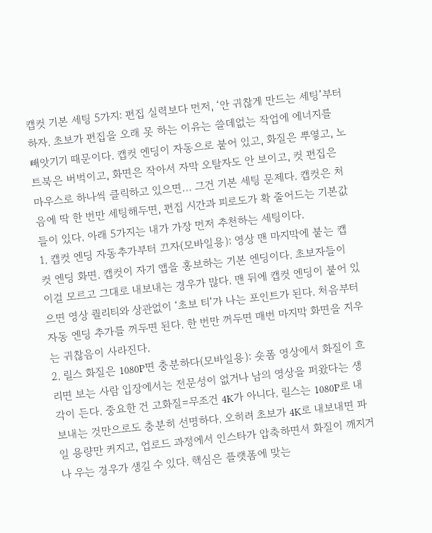캡컷 기본 세팅 5가지: 편집 실력보다 먼저, ‘안 귀찮게 만드는 세팅’부터 하자. 초보가 편집을 오래 못 하는 이유는 쓸데없는 작업에 에너지를 빼앗기기 때문이다. 캡컷 엔딩이 자동으로 붙어 있고, 화질은 뿌옇고, 노트북은 버벅이고, 화면은 작아서 자막 오탈자도 안 보이고, 컷 편집은 마우스로 하나씩 클릭하고 있으면… 그건 기본 세팅 문제다. 캡컷은 처음에 딱 한 번만 세팅해두면, 편집 시간과 피로도가 확 줄어드는 기본값들이 있다. 아래 5가지는 내가 가장 먼저 추천하는 세팅이다.
1. 캡컷 엔딩 자동추가부터 끄자(모바일용): 영상 맨 마지막에 붙는 캡컷 엔딩 화면. 캡컷이 자기 앱을 홍보하는 기본 엔딩이다. 초보자들이 이걸 모르고 그대로 내보내는 경우가 많다. 맨 뒤에 캡컷 엔딩이 붙어 있으면 영상 퀄리티와 상관없이 ‘초보 티’가 나는 포인트가 된다. 처음부터 자동 엔딩 추가를 꺼두면 된다. 한 번만 꺼두면 매번 마지막 화면을 지우는 귀찮음이 사라진다.
2. 릴스 화질은 1080P면 충분하다(모바일용): 숏폼 영상에서 화질이 흐리면 보는 사람 입장에서는 전문성이 없거나 남의 영상을 퍼왔다는 생각이 든다. 중요한 건 고화질=무조건 4K가 아니다. 릴스는 1080P로 내보내는 것만으로도 충분히 선명하다. 오히려 초보가 4K로 내보내면 파일 용량만 커지고, 업로드 과정에서 인스타가 압축하면서 화질이 깨지거나 우는 경우가 생길 수 있다. 핵심은 플랫폼에 맞는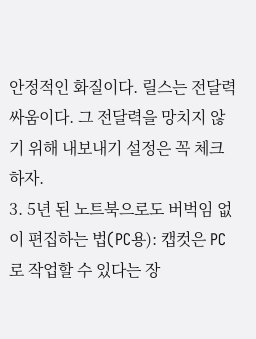안정적인 화질이다. 릴스는 전달력 싸움이다. 그 전달력을 망치지 않기 위해 내보내기 설정은 꼭 체크하자.
3. 5년 된 노트북으로도 버벅임 없이 편집하는 법(PC용): 캡컷은 PC로 작업할 수 있다는 장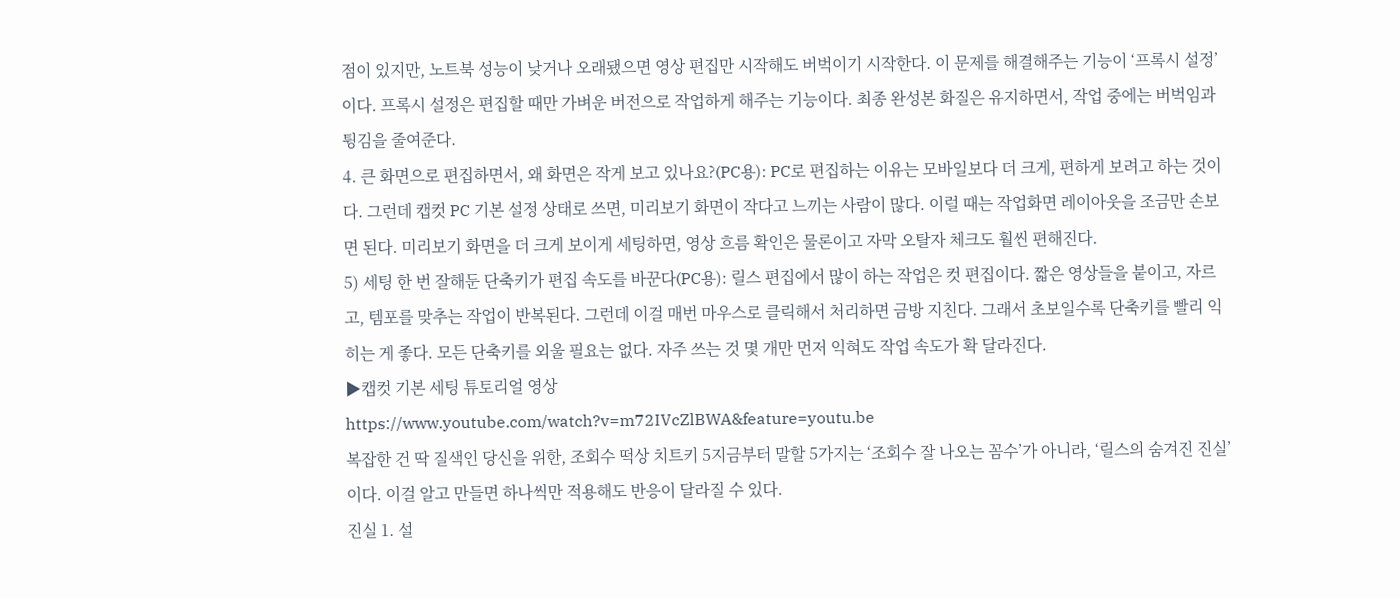점이 있지만, 노트북 성능이 낮거나 오래됐으면 영상 편집만 시작해도 버벅이기 시작한다. 이 문제를 해결해주는 기능이 ‘프록시 설정’이다. 프록시 설정은 편집할 때만 가벼운 버전으로 작업하게 해주는 기능이다. 최종 완성본 화질은 유지하면서, 작업 중에는 버벅임과 튕김을 줄여준다.
4. 큰 화면으로 편집하면서, 왜 화면은 작게 보고 있나요?(PC용): PC로 편집하는 이유는 모바일보다 더 크게, 편하게 보려고 하는 것이다. 그런데 캡컷 PC 기본 설정 상태로 쓰면, 미리보기 화면이 작다고 느끼는 사람이 많다. 이럴 때는 작업화면 레이아웃을 조금만 손보면 된다. 미리보기 화면을 더 크게 보이게 세팅하면, 영상 흐름 확인은 물론이고 자막 오탈자 체크도 훨씬 편해진다.
5) 세팅 한 번 잘해둔 단축키가 편집 속도를 바꾼다(PC용): 릴스 편집에서 많이 하는 작업은 컷 편집이다. 짧은 영상들을 붙이고, 자르고, 템포를 맞추는 작업이 반복된다. 그런데 이걸 매번 마우스로 클릭해서 처리하면 금방 지친다. 그래서 초보일수록 단축키를 빨리 익히는 게 좋다. 모든 단축키를 외울 필요는 없다. 자주 쓰는 것 몇 개만 먼저 익혀도 작업 속도가 확 달라진다.
▶캡컷 기본 세팅 튜토리얼 영상
https://www.youtube.com/watch?v=m72IVcZlBWA&feature=youtu.be
복잡한 건 딱 질색인 당신을 위한, 조회수 떡상 치트키 5지금부터 말할 5가지는 ‘조회수 잘 나오는 꼼수’가 아니라, ‘릴스의 숨겨진 진실’이다. 이걸 알고 만들면 하나씩만 적용해도 반응이 달라질 수 있다.
진실 1. 설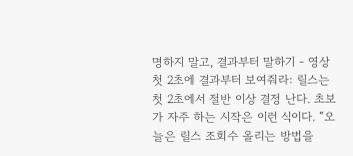명하지 말고, 결과부터 말하기 - 영상 첫 2초에 결과부터 보여줘라: 릴스는 첫 2초에서 절반 이상 결정 난다. 초보가 자주 하는 시작은 이런 식이다. “오늘은 릴스 조회수 올리는 방법을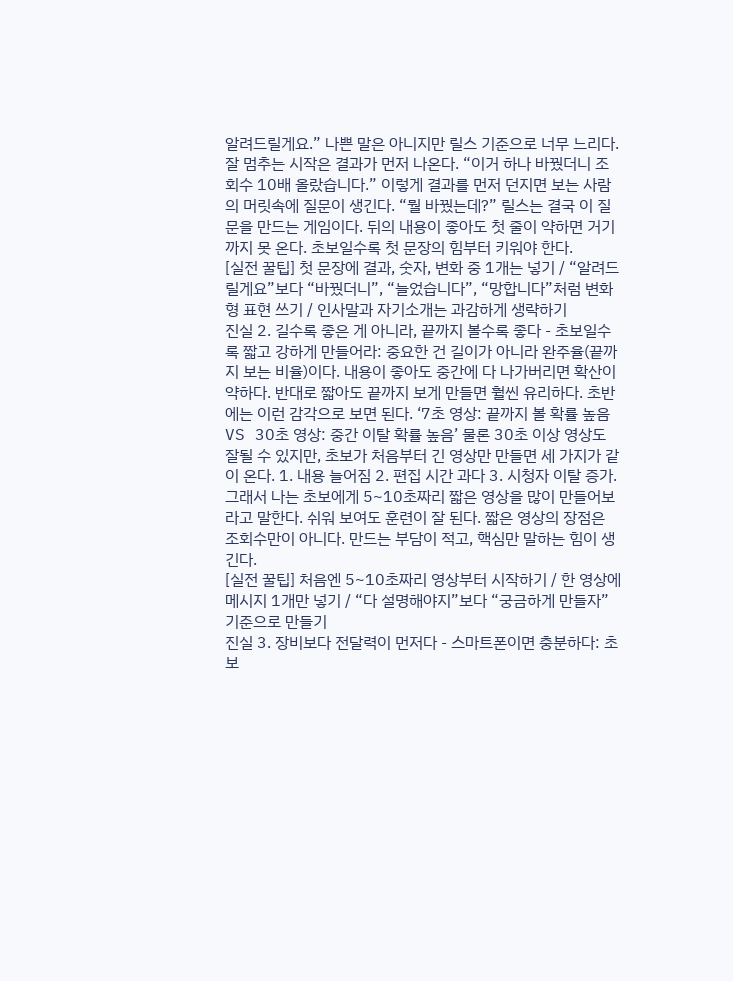알려드릴게요.” 나쁜 말은 아니지만 릴스 기준으로 너무 느리다. 잘 멈추는 시작은 결과가 먼저 나온다. “이거 하나 바꿨더니 조회수 10배 올랐습니다.” 이렇게 결과를 먼저 던지면 보는 사람의 머릿속에 질문이 생긴다. “뭘 바꿨는데?” 릴스는 결국 이 질문을 만드는 게임이다. 뒤의 내용이 좋아도 첫 줄이 약하면 거기까지 못 온다. 초보일수록 첫 문장의 힘부터 키워야 한다.
[실전 꿀팁] 첫 문장에 결과, 숫자, 변화 중 1개는 넣기 / “알려드릴게요”보다 “바꿨더니”, “늘었습니다”, “망합니다”처럼 변화형 표현 쓰기 / 인사말과 자기소개는 과감하게 생략하기
진실 2. 길수록 좋은 게 아니라, 끝까지 볼수록 좋다 - 초보일수록 짧고 강하게 만들어라: 중요한 건 길이가 아니라 완주율(끝까지 보는 비율)이다. 내용이 좋아도 중간에 다 나가버리면 확산이 약하다. 반대로 짧아도 끝까지 보게 만들면 훨씬 유리하다. 초반에는 이런 감각으로 보면 된다. ‘7초 영상: 끝까지 볼 확률 높음 VS 30초 영상: 중간 이탈 확률 높음’ 물론 30초 이상 영상도 잘될 수 있지만, 초보가 처음부터 긴 영상만 만들면 세 가지가 같이 온다. 1. 내용 늘어짐 2. 편집 시간 과다 3. 시청자 이탈 증가. 그래서 나는 초보에게 5~10초짜리 짧은 영상을 많이 만들어보라고 말한다. 쉬워 보여도 훈련이 잘 된다. 짧은 영상의 장점은 조회수만이 아니다. 만드는 부담이 적고, 핵심만 말하는 힘이 생긴다.
[실전 꿀팁] 처음엔 5~10초짜리 영상부터 시작하기 / 한 영상에 메시지 1개만 넣기 / “다 설명해야지”보다 “궁금하게 만들자” 기준으로 만들기
진실 3. 장비보다 전달력이 먼저다 - 스마트폰이면 충분하다: 초보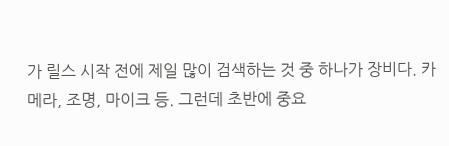가 릴스 시작 전에 제일 많이 검색하는 것 중 하나가 장비다. 카메라, 조명, 마이크 등. 그런데 초반에 중요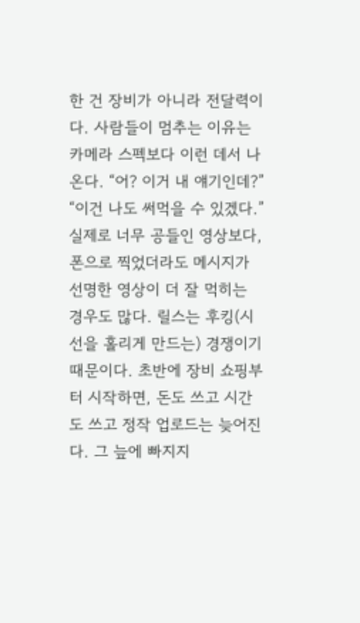한 건 장비가 아니라 전달력이다. 사람들이 멈추는 이유는 카메라 스펙보다 이런 데서 나온다. “어? 이거 내 얘기인데?” “이건 나도 써먹을 수 있겠다.” 실제로 너무 공들인 영상보다, 폰으로 찍었더라도 메시지가 선명한 영상이 더 잘 먹히는 경우도 많다. 릴스는 후킹(시선을 홀리게 만드는) 경쟁이기 때문이다. 초반에 장비 쇼핑부터 시작하면, 돈도 쓰고 시간도 쓰고 정작 업로드는 늦어진다. 그 늪에 빠지지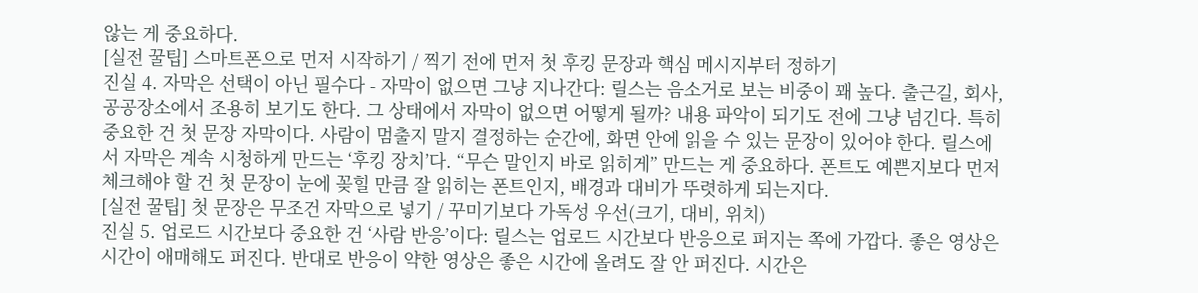않는 게 중요하다.
[실전 꿀팁] 스마트폰으로 먼저 시작하기 / 찍기 전에 먼저 첫 후킹 문장과 핵심 메시지부터 정하기
진실 4. 자막은 선택이 아닌 필수다 - 자막이 없으면 그냥 지나간다: 릴스는 음소거로 보는 비중이 꽤 높다. 출근길, 회사, 공공장소에서 조용히 보기도 한다. 그 상태에서 자막이 없으면 어떻게 될까? 내용 파악이 되기도 전에 그냥 넘긴다. 특히 중요한 건 첫 문장 자막이다. 사람이 멈출지 말지 결정하는 순간에, 화면 안에 읽을 수 있는 문장이 있어야 한다. 릴스에서 자막은 계속 시청하게 만드는 ‘후킹 장치’다. “무슨 말인지 바로 읽히게” 만드는 게 중요하다. 폰트도 예쁜지보다 먼저 체크해야 할 건 첫 문장이 눈에 꽂힐 만큼 잘 읽히는 폰트인지, 배경과 대비가 뚜렷하게 되는지다.
[실전 꿀팁] 첫 문장은 무조건 자막으로 넣기 / 꾸미기보다 가독성 우선(크기, 대비, 위치)
진실 5. 업로드 시간보다 중요한 건 ‘사람 반응’이다: 릴스는 업로드 시간보다 반응으로 퍼지는 쪽에 가깝다. 좋은 영상은 시간이 애매해도 퍼진다. 반대로 반응이 약한 영상은 좋은 시간에 올려도 잘 안 퍼진다. 시간은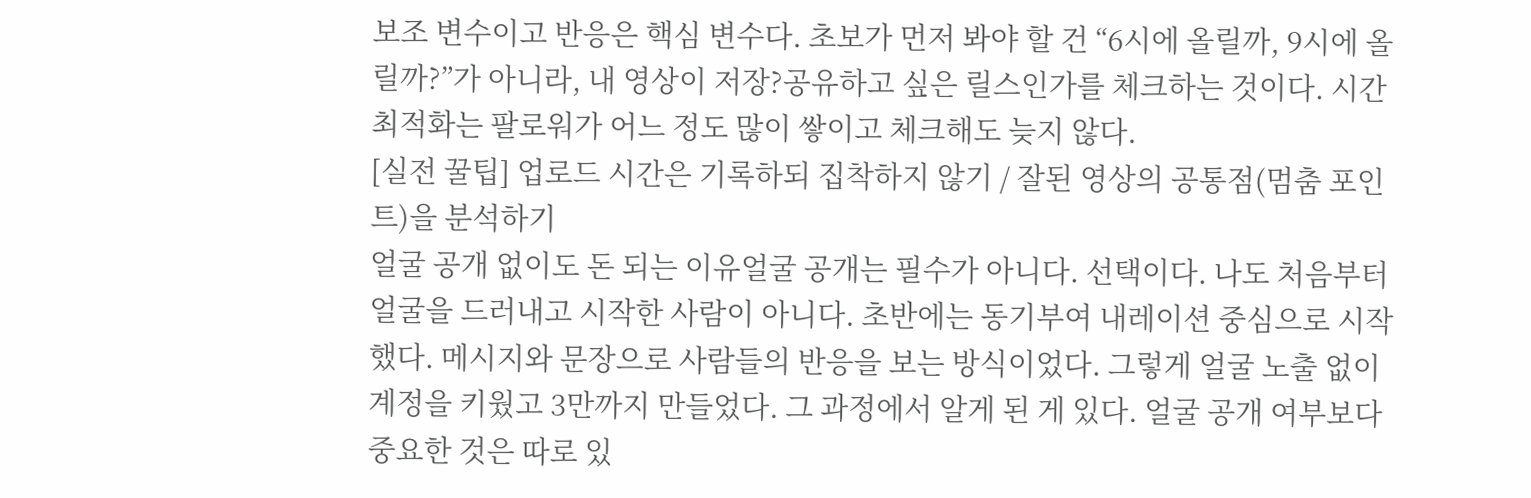보조 변수이고 반응은 핵심 변수다. 초보가 먼저 봐야 할 건 “6시에 올릴까, 9시에 올릴까?”가 아니라, 내 영상이 저장?공유하고 싶은 릴스인가를 체크하는 것이다. 시간 최적화는 팔로워가 어느 정도 많이 쌓이고 체크해도 늦지 않다.
[실전 꿀팁] 업로드 시간은 기록하되 집착하지 않기 / 잘된 영상의 공통점(멈춤 포인트)을 분석하기
얼굴 공개 없이도 돈 되는 이유얼굴 공개는 필수가 아니다. 선택이다. 나도 처음부터 얼굴을 드러내고 시작한 사람이 아니다. 초반에는 동기부여 내레이션 중심으로 시작했다. 메시지와 문장으로 사람들의 반응을 보는 방식이었다. 그렇게 얼굴 노출 없이 계정을 키웠고 3만까지 만들었다. 그 과정에서 알게 된 게 있다. 얼굴 공개 여부보다 중요한 것은 따로 있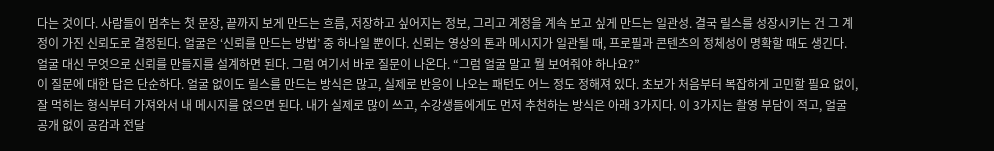다는 것이다. 사람들이 멈추는 첫 문장, 끝까지 보게 만드는 흐름, 저장하고 싶어지는 정보, 그리고 계정을 계속 보고 싶게 만드는 일관성. 결국 릴스를 성장시키는 건 그 계정이 가진 신뢰도로 결정된다. 얼굴은 ‘신뢰를 만드는 방법’ 중 하나일 뿐이다. 신뢰는 영상의 톤과 메시지가 일관될 때, 프로필과 콘텐츠의 정체성이 명확할 때도 생긴다. 얼굴 대신 무엇으로 신뢰를 만들지를 설계하면 된다. 그럼 여기서 바로 질문이 나온다. “그럼 얼굴 말고 뭘 보여줘야 하나요?”
이 질문에 대한 답은 단순하다. 얼굴 없이도 릴스를 만드는 방식은 많고, 실제로 반응이 나오는 패턴도 어느 정도 정해져 있다. 초보가 처음부터 복잡하게 고민할 필요 없이, 잘 먹히는 형식부터 가져와서 내 메시지를 얹으면 된다. 내가 실제로 많이 쓰고, 수강생들에게도 먼저 추천하는 방식은 아래 3가지다. 이 3가지는 촬영 부담이 적고, 얼굴 공개 없이 공감과 전달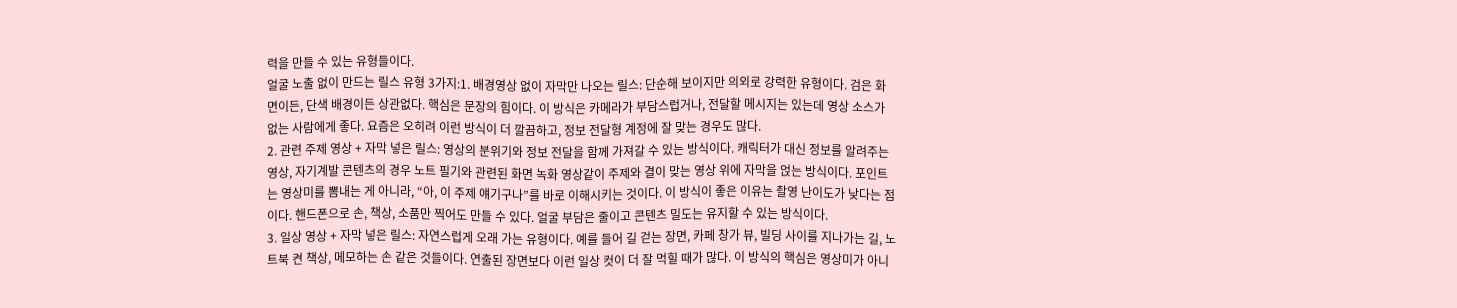력을 만들 수 있는 유형들이다.
얼굴 노출 없이 만드는 릴스 유형 3가지:1. 배경영상 없이 자막만 나오는 릴스: 단순해 보이지만 의외로 강력한 유형이다. 검은 화면이든, 단색 배경이든 상관없다. 핵심은 문장의 힘이다. 이 방식은 카메라가 부담스럽거나, 전달할 메시지는 있는데 영상 소스가 없는 사람에게 좋다. 요즘은 오히려 이런 방식이 더 깔끔하고, 정보 전달형 계정에 잘 맞는 경우도 많다.
2. 관련 주제 영상 + 자막 넣은 릴스: 영상의 분위기와 정보 전달을 함께 가져갈 수 있는 방식이다. 캐릭터가 대신 정보를 알려주는 영상, 자기계발 콘텐츠의 경우 노트 필기와 관련된 화면 녹화 영상같이 주제와 결이 맞는 영상 위에 자막을 얹는 방식이다. 포인트는 영상미를 뽐내는 게 아니라, “아, 이 주제 얘기구나”를 바로 이해시키는 것이다. 이 방식이 좋은 이유는 촬영 난이도가 낮다는 점이다. 핸드폰으로 손, 책상, 소품만 찍어도 만들 수 있다. 얼굴 부담은 줄이고 콘텐츠 밀도는 유지할 수 있는 방식이다.
3. 일상 영상 + 자막 넣은 릴스: 자연스럽게 오래 가는 유형이다. 예를 들어 길 걷는 장면, 카페 창가 뷰, 빌딩 사이를 지나가는 길, 노트북 켠 책상, 메모하는 손 같은 것들이다. 연출된 장면보다 이런 일상 컷이 더 잘 먹힐 때가 많다. 이 방식의 핵심은 영상미가 아니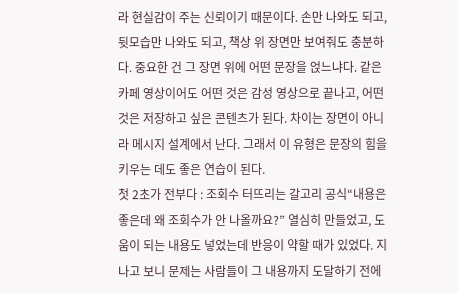라 현실감이 주는 신뢰이기 때문이다. 손만 나와도 되고, 뒷모습만 나와도 되고, 책상 위 장면만 보여줘도 충분하다. 중요한 건 그 장면 위에 어떤 문장을 얹느냐다. 같은 카페 영상이어도 어떤 것은 감성 영상으로 끝나고, 어떤 것은 저장하고 싶은 콘텐츠가 된다. 차이는 장면이 아니라 메시지 설계에서 난다. 그래서 이 유형은 문장의 힘을 키우는 데도 좋은 연습이 된다.
첫 2초가 전부다 : 조회수 터뜨리는 갈고리 공식“내용은 좋은데 왜 조회수가 안 나올까요?” 열심히 만들었고, 도움이 되는 내용도 넣었는데 반응이 약할 때가 있었다. 지나고 보니 문제는 사람들이 그 내용까지 도달하기 전에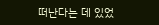떠난다는 데 있었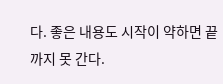다. 좋은 내용도 시작이 약하면 끝까지 못 간다.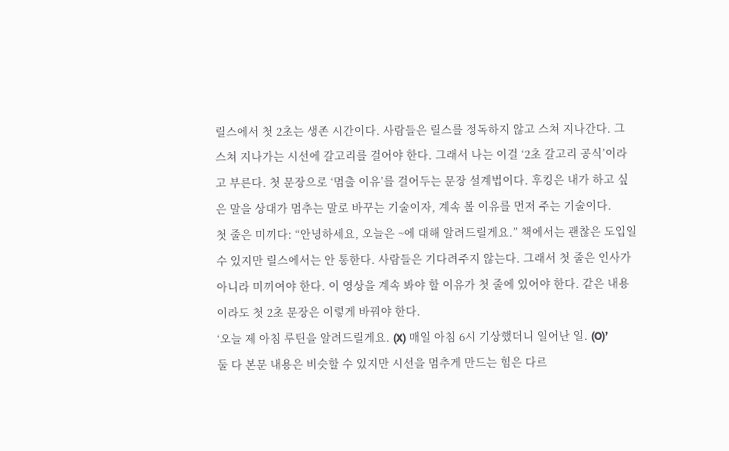릴스에서 첫 2초는 생존 시간이다. 사람들은 릴스를 정독하지 않고 스쳐 지나간다. 그 스쳐 지나가는 시선에 갈고리를 걸어야 한다. 그래서 나는 이걸 ‘2초 갈고리 공식’이라고 부른다. 첫 문장으로 ‘멈출 이유’를 걸어두는 문장 설계법이다. 후킹은 내가 하고 싶은 말을 상대가 멈추는 말로 바꾸는 기술이자, 계속 볼 이유를 먼저 주는 기술이다.
첫 줄은 미끼다: “안녕하세요, 오늘은 ~에 대해 알려드릴게요.” 책에서는 괜찮은 도입일 수 있지만 릴스에서는 안 통한다. 사람들은 기다려주지 않는다. 그래서 첫 줄은 인사가 아니라 미끼여야 한다. 이 영상을 계속 봐야 할 이유가 첫 줄에 있어야 한다. 같은 내용이라도 첫 2초 문장은 이렇게 바꿔야 한다.
‘오늘 제 아침 루틴을 알려드릴게요. (X) 매일 아침 6시 기상했더니 일어난 일. (O)’
둘 다 본문 내용은 비슷할 수 있지만 시선을 멈추게 만드는 힘은 다르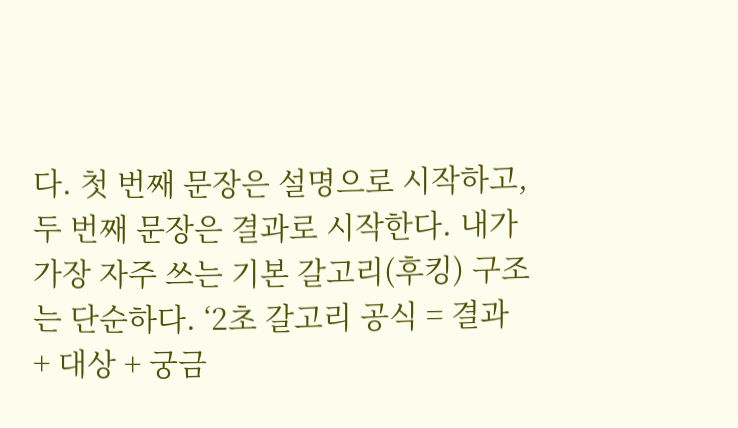다. 첫 번째 문장은 설명으로 시작하고, 두 번째 문장은 결과로 시작한다. 내가 가장 자주 쓰는 기본 갈고리(후킹) 구조는 단순하다. ‘2초 갈고리 공식 = 결과 + 대상 + 궁금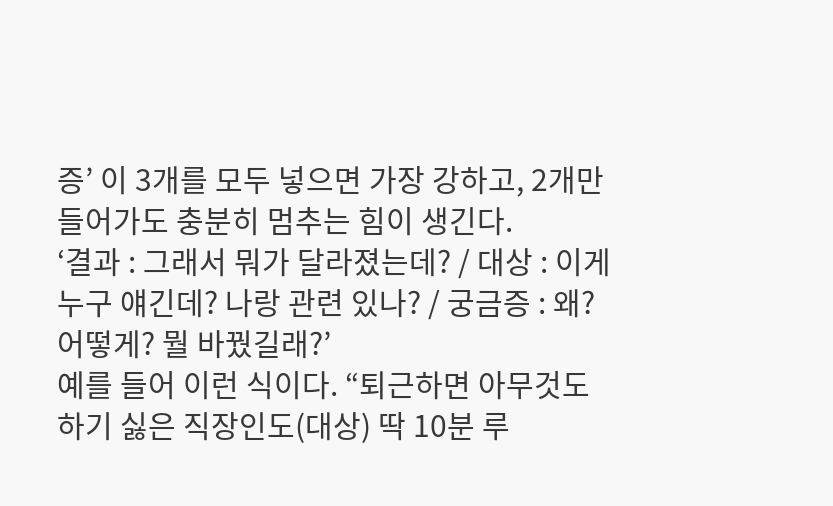증’ 이 3개를 모두 넣으면 가장 강하고, 2개만 들어가도 충분히 멈추는 힘이 생긴다.
‘결과 : 그래서 뭐가 달라졌는데? / 대상 : 이게 누구 얘긴데? 나랑 관련 있나? / 궁금증 : 왜? 어떻게? 뭘 바꿨길래?’
예를 들어 이런 식이다. “퇴근하면 아무것도 하기 싫은 직장인도(대상) 딱 10분 루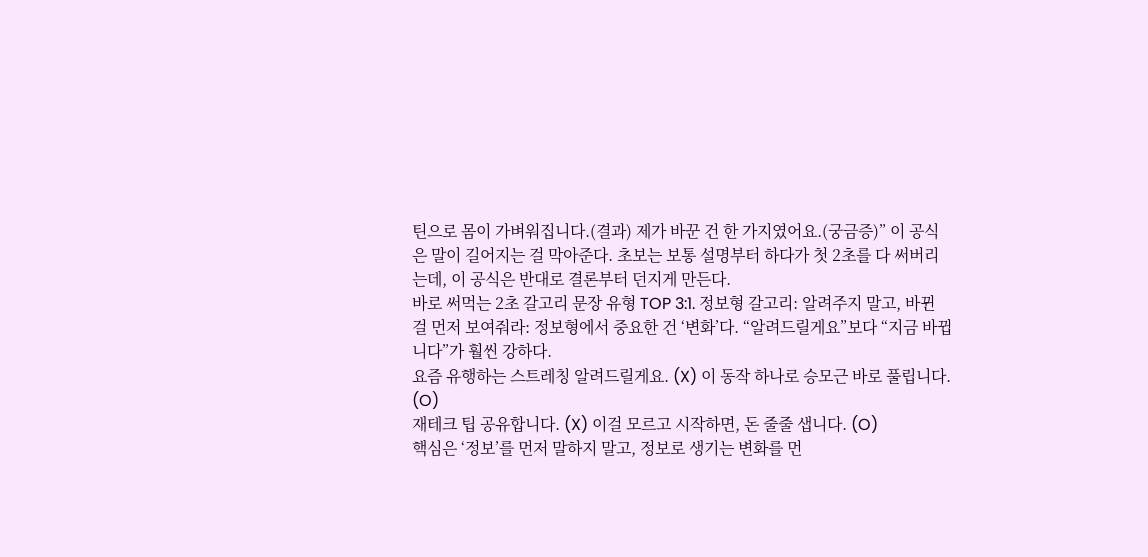틴으로 몸이 가벼워집니다.(결과) 제가 바꾼 건 한 가지였어요.(궁금증)” 이 공식은 말이 길어지는 걸 막아준다. 초보는 보통 설명부터 하다가 첫 2초를 다 써버리는데, 이 공식은 반대로 결론부터 던지게 만든다.
바로 써먹는 2초 갈고리 문장 유형 TOP 3:1. 정보형 갈고리: 알려주지 말고, 바뀐 걸 먼저 보여줘라: 정보형에서 중요한 건 ‘변화’다. “알려드릴게요”보다 “지금 바뀝니다”가 훨씬 강하다.
요즘 유행하는 스트레칭 알려드릴게요. (X) 이 동작 하나로 승모근 바로 풀립니다. (O)
재테크 팁 공유합니다. (X) 이걸 모르고 시작하면, 돈 줄줄 샙니다. (O)
핵심은 ‘정보’를 먼저 말하지 말고, 정보로 생기는 변화를 먼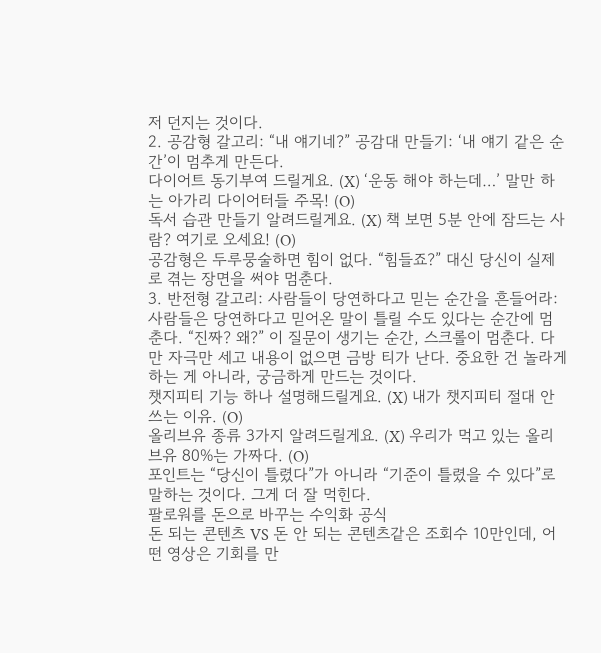저 던지는 것이다.
2. 공감형 갈고리: “내 얘기네?” 공감대 만들기: ‘내 얘기 같은 순간’이 멈추게 만든다.
다이어트 동기부여 드릴게요. (X) ‘운동 해야 하는데…’ 말만 하는 아가리 다이어터들 주목! (O)
독서 습관 만들기 알려드릴게요. (X) 책 보면 5분 안에 잠드는 사람? 여기로 오세요! (O)
공감형은 두루뭉술하면 힘이 없다. “힘들죠?” 대신 당신이 실제로 겪는 장면을 써야 멈춘다.
3. 반전형 갈고리: 사람들이 당연하다고 믿는 순간을 흔들어라: 사람들은 당연하다고 믿어온 말이 틀릴 수도 있다는 순간에 멈춘다. “진짜? 왜?” 이 질문이 생기는 순간, 스크롤이 멈춘다. 다만 자극만 세고 내용이 없으면 금방 티가 난다. 중요한 건 놀라게 하는 게 아니라, 궁금하게 만드는 것이다.
챗지피티 기능 하나 설명해드릴게요. (X) 내가 챗지피티 절대 안 쓰는 이유. (O)
올리브유 종류 3가지 알려드릴게요. (X) 우리가 먹고 있는 올리브유 80%는 가짜다. (O)
포인트는 “당신이 틀렸다”가 아니라 “기준이 틀렸을 수 있다”로 말하는 것이다. 그게 더 잘 먹힌다.
팔로워를 돈으로 바꾸는 수익화 공식
돈 되는 콘텐츠 VS 돈 안 되는 콘텐츠같은 조회수 10만인데, 어떤 영상은 기회를 만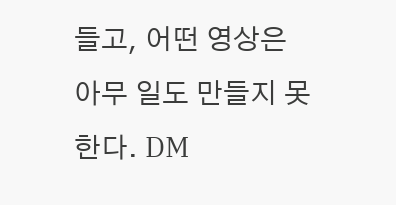들고, 어떤 영상은 아무 일도 만들지 못한다. DM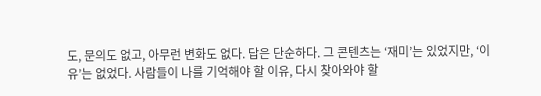도, 문의도 없고, 아무런 변화도 없다. 답은 단순하다. 그 콘텐츠는 ‘재미’는 있었지만, ‘이유’는 없었다. 사람들이 나를 기억해야 할 이유, 다시 찾아와야 할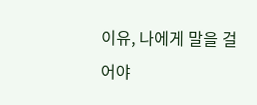이유, 나에게 말을 걸어야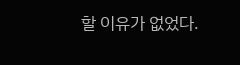할 이유가 없었다.